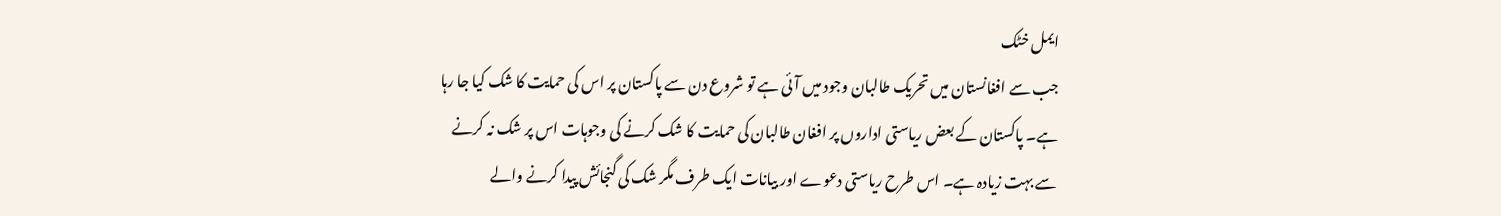ایمل خٹک
جب سے افغانستان میں تحریک طالبان وجود میں آئی ہے تو شروع دن سے پاکستان پر اس کی حمایت کا شک کیا جا رہا ہے۔ پاکستان کے بعض ریاستی اداروں پر افغان طالبان کی حمایت کا شک کرنے کی وجوہات اس پر شک نہ کرنے سے بہت زیادہ ہے۔ اس طرح ریاستی دعوے اور بیانات ایک طرف مگر شک کی گنجائش پیدا کرنے والے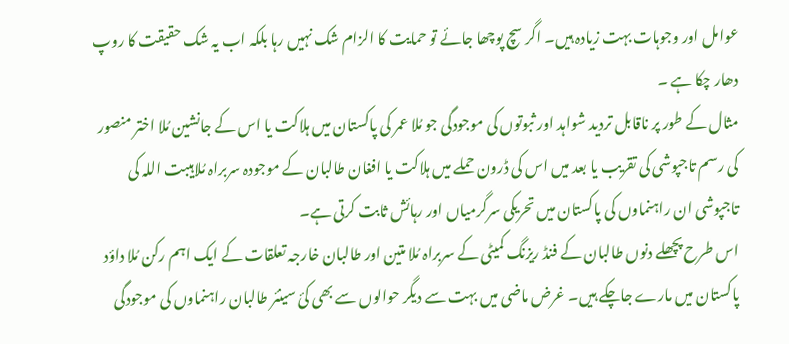عوامل اور وجوہات بہت زیادہ ہیں۔ اگر سچ پوچھا جائے تو حمایت کا الزام شک نہیں رہا بلکہ اب یہ شک حقیقت کا روپ دھار چکا ہے ۔
مثال کے طور پر ناقابل تردید شواہد اور ثبوتوں کی موجودگی جو مُلا عمر کی پاکستان میں ہلاکت یا اس کے جانشین مُلا اختر منصور کی رسم تاجپوشی کی تقریب یا بعد میں اس کی ڈرون حملے میں ہلاکت یا افغان طالبان کے موجودہ سربراہ مُلاہیبت اللہ کی تاجپوشی ان راہنماوں کی پاکستان میں تحریکی سرگرمیاں اور رہائش ثابت کرتی ہے۔
اس طرح پچھلے دنوں طالبان کے فنڈ ریزنگ کمیٹی کے سربراہ مُلا متین اور طالبان خارجہ تعلقات کے ایک اہم رکن مُلا داؤد پاکستان میں مارے جاچکے ہیں۔ غرض ماضی میں بہت سے دیگر حوالوں سے بھی کئ سینئر طالبان راہنماوں کی موجودگی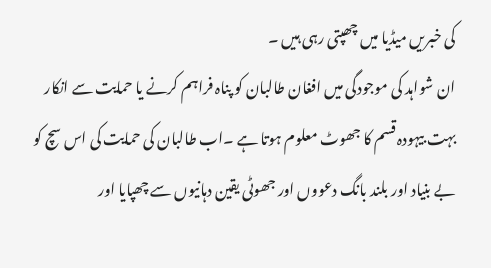کی خبریں میڈیا میں چھپتی رہی ہیں ۔
ان شواہد کی موجودگی میں افغان طالبان کو پناہ فراہم کرنے یا حمایت سے انکار بہت بیہودہ قسم کا جھوٹ معلوم ہوتا ہے ۔اب طالبان کی حمایت کی اس سچ کو بے بنیاد اور بلند بانگ دعووں اور جھوٹی یقین دہانیوں سے چھپایا اور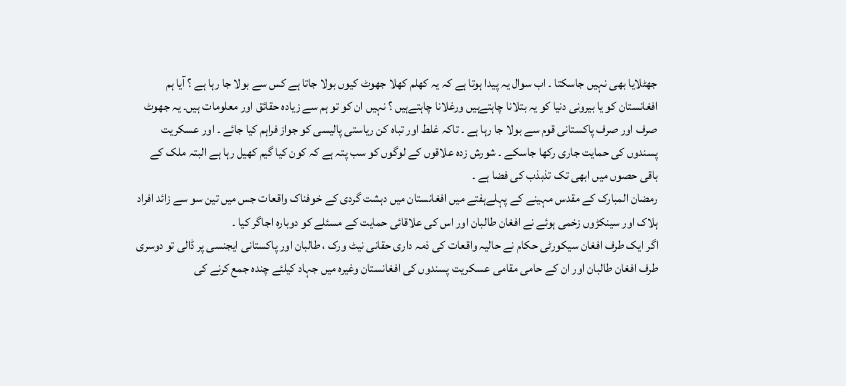جھٹلایا بھی نہیں جاسکتا ۔ اب سوال یہ پیدا ہوتا ہے کہ یہ کھلم کھلا جھوٹ کیوں بولا جاتا ہے کس سے بولا جا رہا ہے ؟ آیا ہم افغانستان کو یا بیرونی دنیا کو یہ بتلانا چاہتےہیں ورغلانا چاہتےہیں ؟ نہیں ان کو تو ہم سے زیادہ حقائق اور معلومات ہیں۔ یہ جھوٹ صرف اور صرف پاکستانی قوم سے بولا جا رہا ہے ۔ تاکہ غلط اور تباہ کن ریاستی پالیسی کو جواز فراہم کیا جائے ۔ اور عسکریت پسندوں کی حمایت جاری رکھا جاسکے ۔ شورش زدہ علاقوں کے لوگوں کو سب پتہ ہے کہ کون کیا گیم کھیل رہا ہے البتہ ملک کے باقی حصوں میں ابھی تک تذبذب کی فضا ہے ۔
رمضان المبارک کے مقدس مہینے کے پہلےہفتے میں افغانستان میں دہشت گردی کے خوفناک واقعات جس میں تین سو سے زائد افراد ہلاک اور سینکڑوں زخمی ہوئے نے افغان طالبان اور اس کی علاقائی حمایت کے مسئلے کو دوبارہ اجاگر کیا ۔
اگر ایک طرف افغان سیکورٹی حکام نے حالیہ واقعات کی ذمہ داری حقانی نیٹ ورک ، طالبان اور پاکستانی ایجنسی پر ڈالی تو دوسری طرف افغان طالبان اور ان کے حامی مقامی عسکریت پسندوں کی افغانستان وغیرہ میں جہاد کیلئے چندہ جمع کرنے کی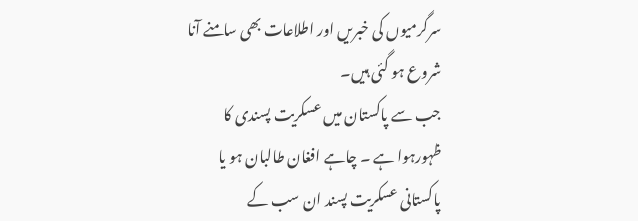سرگرمیوں کی خبریں اور اطلاعات بھی سامنے آنا شروع ہو گئی ہیں۔
جب سے پاکستان میں عسکریت پسندی کا ظہورہوا ہے ۔ چاہے افغان طالبان ہو یا پاکستانی عسکریت پسند ان سب کے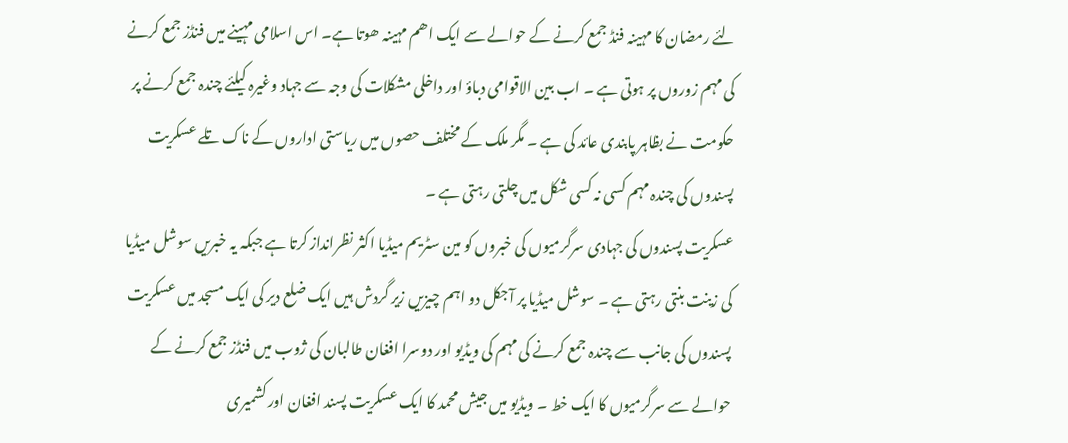لئے رمضان کا مہینہ فنڈ جمع کرنے کے حوالے سے ایک اھم مہینہ ھوتا ہے۔ اس اسلامی مہینے میں فنڈز جمع کرنے کی مہم زوروں پر ہوتی ہے ۔ اب بین الاقوامی دباؤ اور داخلی مشکلات کی وجہ سے جہاد وغیرہ کیلئے چندہ جمع کرنے پر حکومت نے بظاہر پابندی عائد کی ہے ۔ مگر ملک کے مختلف حصوں میں ریاستی اداروں کے ناک تلے عسکریت پسندوں کی چندہ مہم کسی نہ کسی شکل میں چلتی رہتی ہے ۔
عسکریت پسندوں کی جہادی سرگرمیوں کی خبروں کو مین سٹریم میڈیا اکثر نظرانداز کرتا ہے جبکہ یہ خبریں سوشل میڈیا کی زینت بنتی رہتی ہے ۔ سوشل میڈیا پر آجکل دو اہم چیزیں زیر گردش ہیں ایک ضلع دیر کی ایک مسجد میں عسکریت پسندوں کی جانب سے چندہ جمع کرنے کی مہم کی ویڈیو اور دوسرا افغان طالبان کی ژوب میں فنڈز جمع کرنے کے حوالے سے سرگرمیوں کا ایک خط ۔ ویڈیو میں جیش محمد کا ایک عسکریت پسند افغان اور کشمیری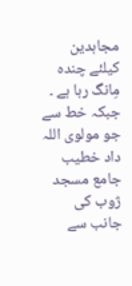مجاہدین کیلئے چندہ مِانگ رہا ہے ۔
جبکہ خط سے جو مولوی اللہ داد خطیب جامع مسجد ژوب کی جانب سے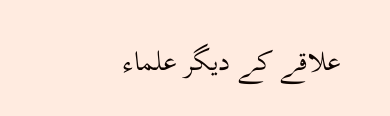علاقے کے دیگر علماء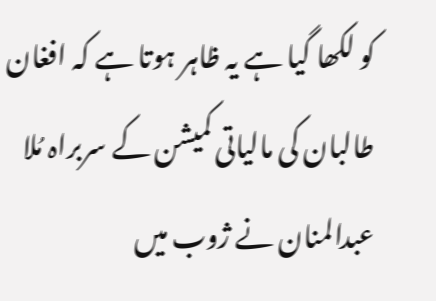کو لکھا گیا ہے یہ ظاہر ہوتا ہے کہ افغان طالبان کی مالیاتی کمیشن کے سربراہ مُلا عبدالمنان نے ژوب میں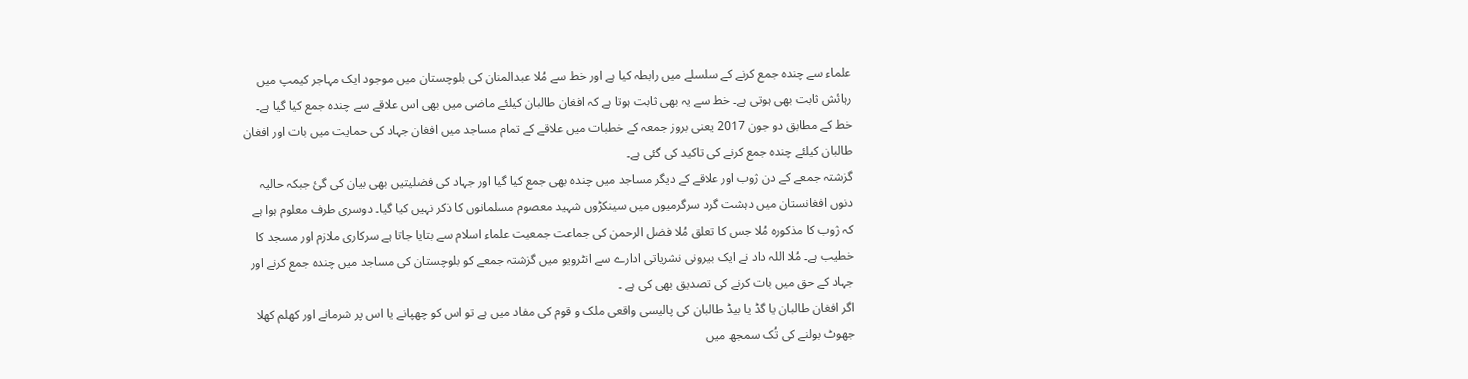علماء سے چندہ جمع کرنے کے سلسلے میں رابطہ کیا ہے اور خط سے مُلا عبدالمنان کی بلوچستان میں موجود ایک مہاجر کیمپ میں رہائش ثابت بھی ہوتی ہے۔ خط سے یہ بھی ثابت ہوتا ہے کہ افغان طالبان کیلئے ماضی میں بھی اس علاقے سے چندہ جمع کیا گیا ہے۔ خط کے مطابق دو جون 2017 یعنی بروز جمعہ کے خطبات میں علاقے کے تمام مساجد میں افغان جہاد کی حمایت میں بات اور افغان طالبان کیلئے چندہ جمع کرنے کی تاکید کی گئی ہے۔
گزشتہ جمعے کے دن ژوب اور علاقے کے دیگر مساجد میں چندہ بھی جمع کیا گیا اور جہاد کی فضلیتیں بھی بیان کی گئ جبکہ حالیہ دنوں افغانستان میں دہشت گرد سرگرمیوں میں سینکڑوں شہید معصوم مسلمانوں کا ذکر نہیں کیا گیا۔ دوسری طرف معلوم ہوا ہے کہ ژوب کا مذکورہ مُلا جس کا تعلق مُلا فضل الرحمن کی جماعت جمعیت علماء اسلام سے بتایا جاتا ہے سرکاری ملازم اور مسجد کا خطیب ہے۔ مُلا اللہ داد نے ایک بیرونی نشریاتی ادارے سے انٹرویو میں گزشتہ جمعے کو بلوچستان کی مساجد میں چندہ جمع کرنے اور جہاد کے حق میں بات کرنے کی تصدیق بھی کی ہے ۔
اگر افغان طالبان یا گڈ یا بیڈ طالبان کی پالیسی واقعی ملک و قوم کی مفاد میں ہے تو اس کو چھپانے یا اس پر شرمانے اور کھلم کھلا جھوٹ بولنے کی تُک سمجھ میں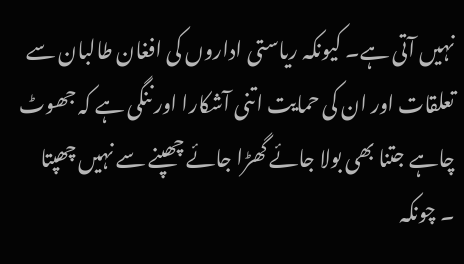نہیں آتی ہے۔ کیونکہ ریاستی اداروں کی افغان طالبان سے تعلقات اور ان کی حمایت اتنی آشکارا اور ننگی ہے کہ جھوٹ چاہے جتنا بھی بولا جائے گھڑا جائے چھپنے سے نہیں چھپتا ۔ چونکہ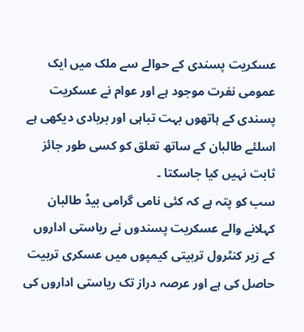عسکریت پسندی کے حوالے سے ملک میں ایک عمومی نفرت موجود ہے اور عوام نے عسکریت پسندی کے ہاتھوں بہت تباہی اور بربادی دیکھی ہے اسلئے طالبان کے ساتھ تعلق کو کسی طور جائز ثابت نہیں کیا جاسکتا ۔
سب کو پتہ ہے کہ کئی نامی گرامی بیڈ طالبان کہلانے والے عسکریت پسندوں نے ریاستی اداروں کے زیر کنٹرول تربیتی کیمپوں میں عسکری تربیت حاصل کی ہے اور عرصہ دراز تک ریاستی اداروں کی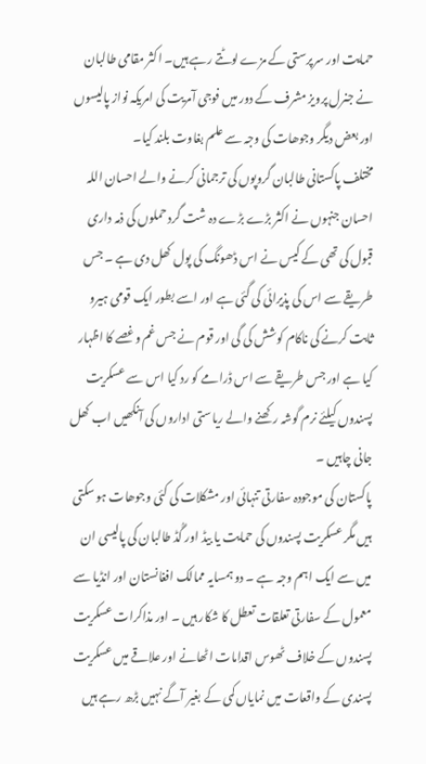حمایت اور سرپرستی کے مزے لوٹتے رہے ہیں۔ اکثر مقامی طالبان نے جنرل پرویز مشرف کے دور میں فوجی آمریت کی امریکہ نواز پالیسوں اور بعض دیگر وجوھات کی وجہ سے علم بغاوت بلند کیا۔
مختلف پاکستانی طالبان گروپوں کی ترجمانی کرنے والے احسان اللہ احسان جنہوں نے اکثر بڑے بڑے دہ شت گرد حملوں کی ذمہ داری قبول کی تھی کے کیس نے اس ڈھونگ کی پول کھل دی ہے ۔ جس طریقے سے اس کی پذیرائی کی گئی ہے اور اسے بطور ایک قومی ہیرو ثابت کرنے کی ناکام کوشش کی گی اور قوم نے جس غم وغصے کا اظہار کیا ہے اور جس طریقے سے اس ڈرامے کو رد کیا اس سے عسکریت پسندوں کیلئے نرم گوشہ رکھنے والے ریاستی اداروں کی آنکھیں اب کھل جانی چاہیں ۔
پاکستان کی موجودہ سفارتی تنہائی اور مشکلات کی کئی وجوھات ہو سکتی ہیں مگر عسکریت پسندوں کی حمایت یا بیڈ اور گُڈ طالبان کی پالیسی ان میں سے ایک اہم وجہ ہے ۔ دو ہمسایہ ممالک افغانستان اور انڈیا سے معمول کے سفارتی تعلقات تعطل کا شکار ہیں ۔ اور مذاکرات عسکریت پسندوں کے خلاف ٹھوس اقدامات اٹھانے اور علاقے میں عسکریت پسندی کے واقعات میں نمایاں کمی کے بغیر آگے نہیں بڑھ رہے ہیں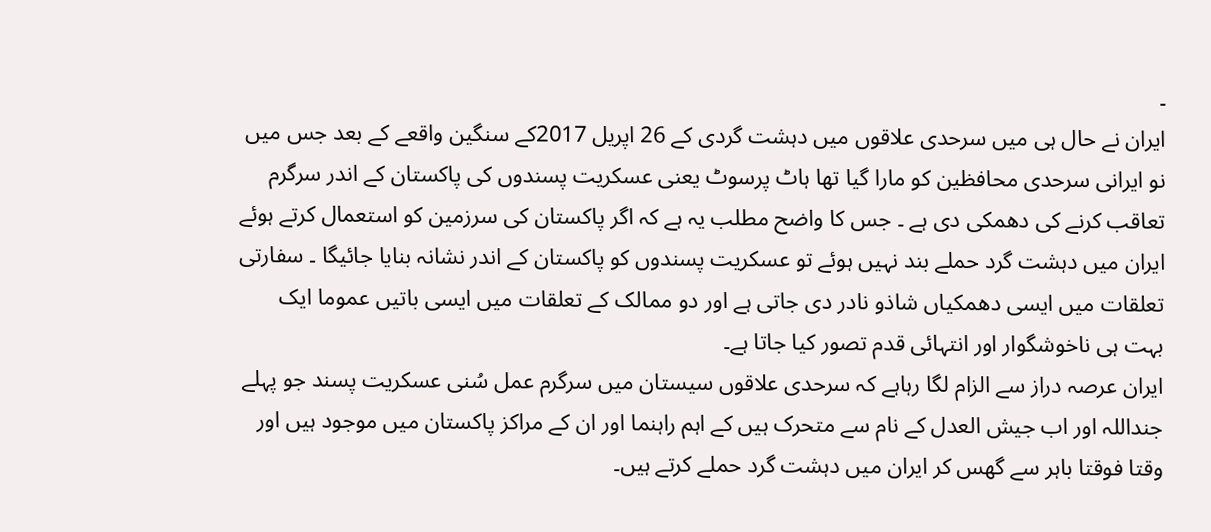۔
ایران نے حال ہی میں سرحدی علاقوں میں دہشت گردی کے 26 اپریل 2017کے سنگین واقعے کے بعد جس میں نو ایرانی سرحدی محافظین کو مارا گیا تھا ہاٹ پرسوٹ یعنی عسکریت پسندوں کی پاکستان کے اندر سرگرم تعاقب کرنے کی دھمکی دی ہے ۔ جس کا واضح مطلب یہ ہے کہ اگر پاکستان کی سرزمین کو استعمال کرتے ہوئے ایران میں دہشت گرد حملے بند نہیں ہوئے تو عسکریت پسندوں کو پاکستان کے اندر نشانہ بنایا جائیگا ۔ سفارتی تعلقات میں ایسی دھمکیاں شاذو نادر دی جاتی ہے اور دو ممالک کے تعلقات میں ایسی باتیں عموما ایک بہت ہی ناخوشگوار اور انتہائی قدم تصور کیا جاتا ہے۔
ایران عرصہ دراز سے الزام لگا رہاہے کہ سرحدی علاقوں سیستان میں سرگرم عمل سُنی عسکریت پسند جو پہلے جنداللہ اور اب جیش العدل کے نام سے متحرک ہیں کے اہم راہنما اور ان کے مراکز پاکستان میں موجود ہیں اور وقتا فوقتا باہر سے گھس کر ایران میں دہشت گرد حملے کرتے ہیں۔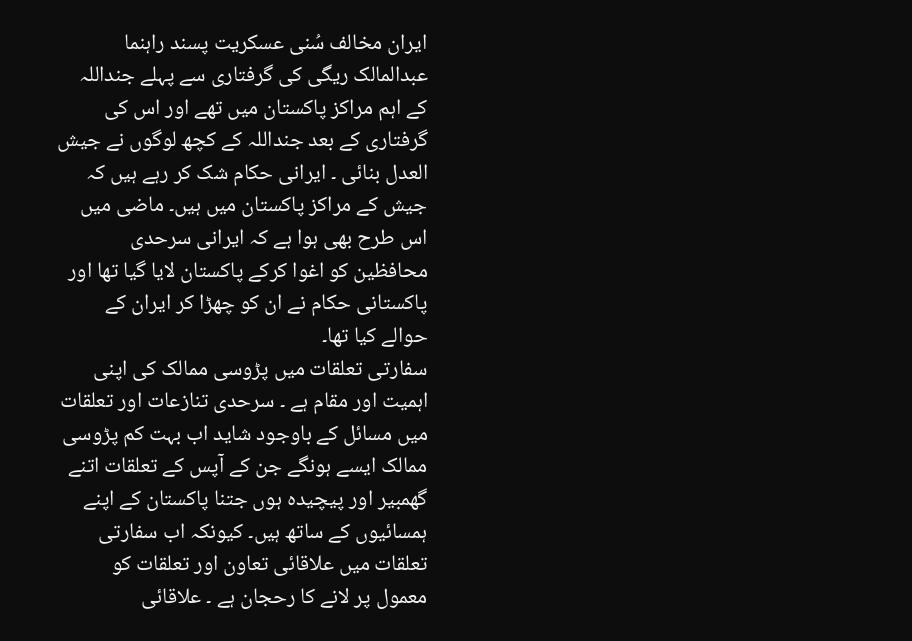ایران مخالف سُنی عسکریت پسند راہنما عبدالمالک ریگی کی گرفتاری سے پہلے جنداللہ کے اہم مراکز پاکستان میں تھے اور اس کی گرفتاری کے بعد جنداللہ کے کچھ لوگوں نے جیش العدل بنائی ۔ ایرانی حکام شک کر رہے ہیں کہ جیش کے مراکز پاکستان میں ہیں۔ ماضی میں اس طرح بھی ہوا ہے کہ ایرانی سرحدی محافظین کو اغوا کرکے پاکستان لایا گیا تھا اور پاکستانی حکام نے ان کو چھڑا کر ایران کے حوالے کیا تھا۔
سفارتی تعلقات میں پڑوسی ممالک کی اپنی اہمیت اور مقام ہے ۔ سرحدی تنازعات اور تعلقات میں مسائل کے باوجود شاید اب بہت کم پڑوسی ممالک ایسے ہونگے جن کے آپس کے تعلقات اتنے گھمبیر اور پیچیدہ ہوں جتنا پاکستان کے اپنے ہمسائیوں کے ساتھ ہیں۔ کیونکہ اب سفارتی تعلقات میں علاقائی تعاون اور تعلقات کو معمول پر لانے کا رحجان ہے ۔ علاقائی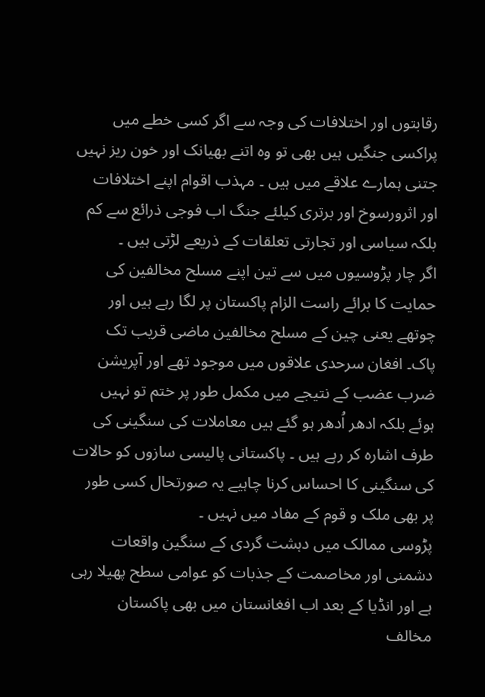رقابتوں اور اختلافات کی وجہ سے اگر کسی خطے میں پراکسی جنگیں ہیں بھی تو وہ اتنے بھیانک اور خون ریز نہیں جتنی ہمارے علاقے میں ہیں ۔ مہذب اقوام اپنے اختلافات اور اثرورسوخ اور برتری کیلئے جنگ اب فوجی ذرائع سے کم بلکہ سیاسی اور تجارتی تعلقات کے ذریعے لڑتی ہیں ۔
اگر چار پڑوسیوں میں سے تین اپنے مسلح مخالفین کی حمایت کا برائے راست الزام پاکستان پر لگا رہے ہیں اور چوتھے یعنی چین کے مسلح مخالفین ماضی قریب تک پاک۔ افغان سرحدی علاقوں میں موجود تھے اور آپریشن ضرب عضب کے نتیجے میں مکمل طور پر ختم تو نہیں ہوئے بلکہ ادھر اُدھر ہو گئے ہیں معاملات کی سنگینی کی طرف اشارہ کر رہے ہیں ۔ پاکستانی پالیسی سازوں کو حالات کی سنگینی کا احساس کرنا چاہیے یہ صورتحال کسی طور پر بھی ملک و قوم کے مفاد میں نہیں ۔
پڑوسی ممالک میں دہشت گردی کے سنگین واقعات دشمنی اور مخاصمت کے جذبات کو عوامی سطح پھیلا رہی ہے اور انڈیا کے بعد اب افغانستان میں بھی پاکستان مخالف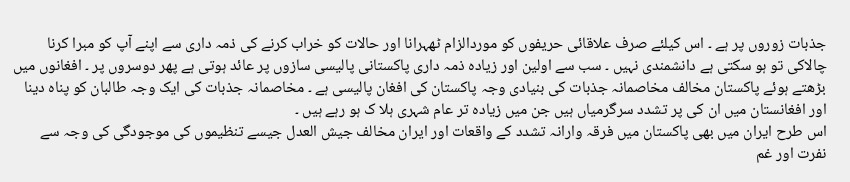جذبات زوروں پر ہے ۔ اس کیلئے صرف علاقائی حریفوں کو موردالزام ٹھہرانا اور حالات کو خراب کرنے کی ذمہ داری سے اپنے آپ کو مبرا کرنا چالاکی تو ہو سکتی ہے دانشمندی نہیں ۔ سب سے اولین اور زیادہ ذمہ داری پاکستانی پالیسی سازوں پر عائد ہوتی ہے پھر دوسروں پر ۔ افغانوں میں بڑھتے ہوئے پاکستان مخالف مخاصمانہ جذبات کی بنیادی وجہ پاکستان کی افغان پالیسی ہے ۔ مخاصمانہ جذبات کی ایک وجہ طالبان کو پناہ دینا اور افغانستان میں ان کی پر تشدد سرگرمیاں ہیں جن میں زیادہ تر عام شہری ہلا ک ہو رہے ہیں ۔
اس طرح ایران میں بھی پاکستان میں فرقہ وارانہ تشدد کے واقعات اور ایران مخالف جیش العدل جیسے تنظیموں کی موجودگی کی وجہ سے نفرت اور غم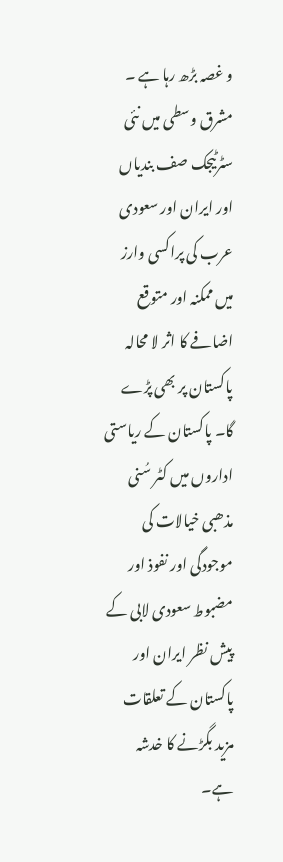و غصہ بڑھ رہا ہے ۔ مشرق وسطی میں نئی سٹرٹیجک صف بندیاں اور ایران اور سعودی عرب کی پراکسی وارز میں ممکنہ اور متوقع اضافے کا اثر لا محالہ پاکستان پر بھی پڑے گا۔ پاکستان کے ریاستی اداروں میں کٹر سُنی مذھبی خیالات کی موجودگی اور نفوذ اور مضبوط سعودی لابی کے پیش نظر ایران اور پاکستان کے تعلقات مزید بگڑنے کا خدشہ ہے۔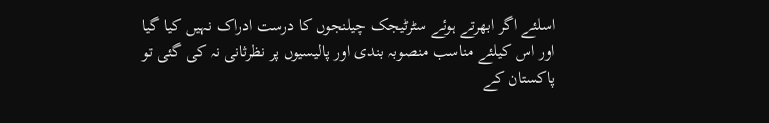اسلئے اگر ابھرتے ہوئے سٹرٹیجک چیلنجوں کا درست ادراک نہیں کیا گیا اور اس کیلئے مناسب منصوبہ بندی اور پالیسیوں پر نظرثانی نہ کی گئی تو پاکستان کے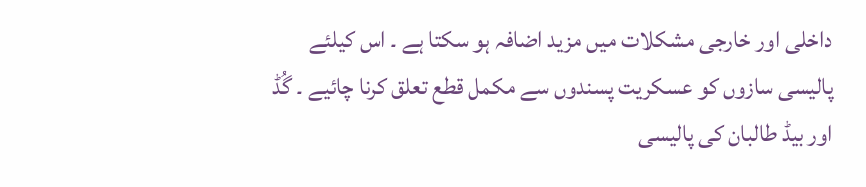داخلی اور خارجی مشکلات میں مزید اضافہ ہو سکتا ہے ۔ اس کیلئے پالیسی سازوں کو عسکریت پسندوں سے مکمل قطع تعلق کرنا چائیے ۔ گُڈ اور بیڈ طالبان کی پالیسی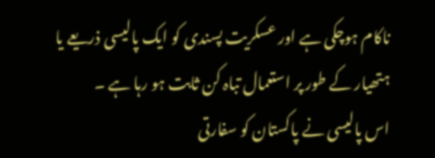ناکام ہوچکی ہے اور عسکریت پسندی کو ایک پالیسی ذریعے یا ہتھیار کے طور پر استعمال تباہ کن ثابت ہو رہا ہے ۔
اس پالیسی نے پاکستان کو سفارتی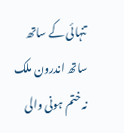تنہائی کے ساتھ ساتھ اندرون ملک نہ ختم ہونی والی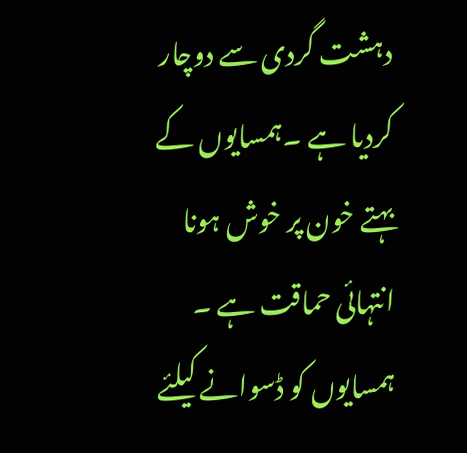دہشت گردی سے دوچار کردیا ہے ۔ہمسایوں کے بہتے خون پر خوش ہونا انتہائی حماقت ہے ۔ ہمسایوں کو ڈسوانے کیلئے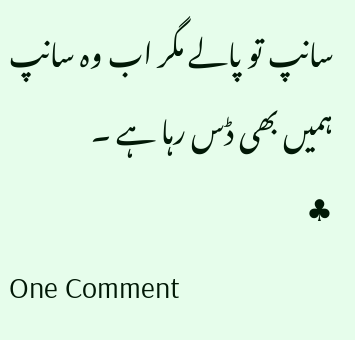سانپ تو پالے مگر اب وہ سانپ ہمیں بھی ڈس رہا ہے ۔
♣
One Comment